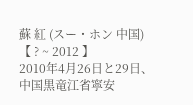蘇 紅 (スー・ホン 中国)
【 ? ~ 2012 】
2010年4月26日と29日、中国黒竜江省寧安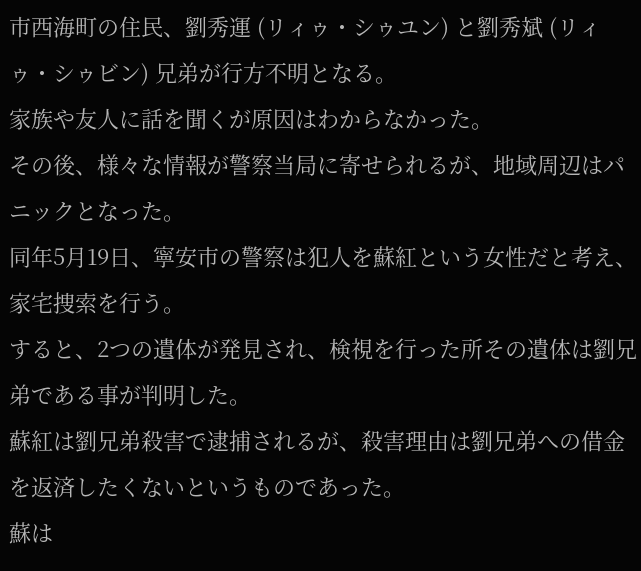市西海町の住民、劉秀運 (リィゥ・シゥユン) と劉秀斌 (リィゥ・シゥビン) 兄弟が行方不明となる。
家族や友人に話を聞くが原因はわからなかった。
その後、様々な情報が警察当局に寄せられるが、地域周辺はパニックとなった。
同年5月19日、寧安市の警察は犯人を蘇紅という女性だと考え、家宅捜索を行う。
すると、2つの遺体が発見され、検視を行った所その遺体は劉兄弟である事が判明した。
蘇紅は劉兄弟殺害で逮捕されるが、殺害理由は劉兄弟への借金を返済したくないというものであった。
蘇は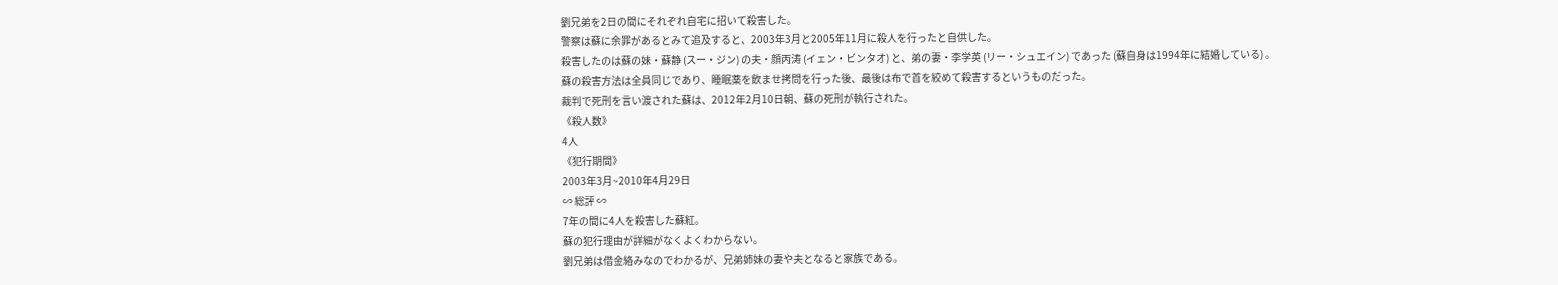劉兄弟を2日の間にそれぞれ自宅に招いて殺害した。
警察は蘇に余罪があるとみて追及すると、2003年3月と2005年11月に殺人を行ったと自供した。
殺害したのは蘇の妹・蘇静 (スー・ジン) の夫・顔丙涛 (イェン・ビンタオ) と、弟の妻・李学英 (リー・シュエイン) であった (蘇自身は1994年に結婚している) 。
蘇の殺害方法は全員同じであり、睡眠薬を飲ませ拷問を行った後、最後は布で首を絞めて殺害するというものだった。
裁判で死刑を言い渡された蘇は、2012年2月10日朝、蘇の死刑が執行された。
《殺人数》
4人
《犯行期間》
2003年3月~2010年4月29日
∽ 総評 ∽
7年の間に4人を殺害した蘇紅。
蘇の犯行理由が詳細がなくよくわからない。
劉兄弟は借金絡みなのでわかるが、兄弟姉妹の妻や夫となると家族である。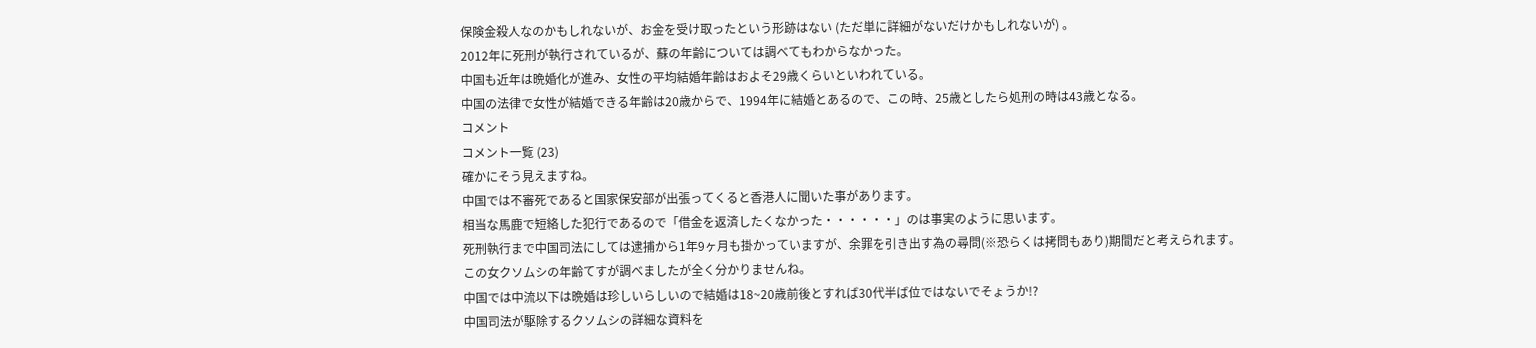保険金殺人なのかもしれないが、お金を受け取ったという形跡はない (ただ単に詳細がないだけかもしれないが) 。
2012年に死刑が執行されているが、蘇の年齢については調べてもわからなかった。
中国も近年は晩婚化が進み、女性の平均結婚年齢はおよそ29歳くらいといわれている。
中国の法律で女性が結婚できる年齢は20歳からで、1994年に結婚とあるので、この時、25歳としたら処刑の時は43歳となる。
コメント
コメント一覧 (23)
確かにそう見えますね。
中国では不審死であると国家保安部が出張ってくると香港人に聞いた事があります。
相当な馬鹿で短絡した犯行であるので「借金を返済したくなかった・・・・・・」のは事実のように思います。
死刑執行まで中国司法にしては逮捕から1年9ヶ月も掛かっていますが、余罪を引き出す為の尋問(※恐らくは拷問もあり)期間だと考えられます。
この女クソムシの年齢てすが調べましたが全く分かりませんね。
中国では中流以下は晩婚は珍しいらしいので結婚は18~20歳前後とすれば30代半ば位ではないでそょうか!?
中国司法が駆除するクソムシの詳細な資料を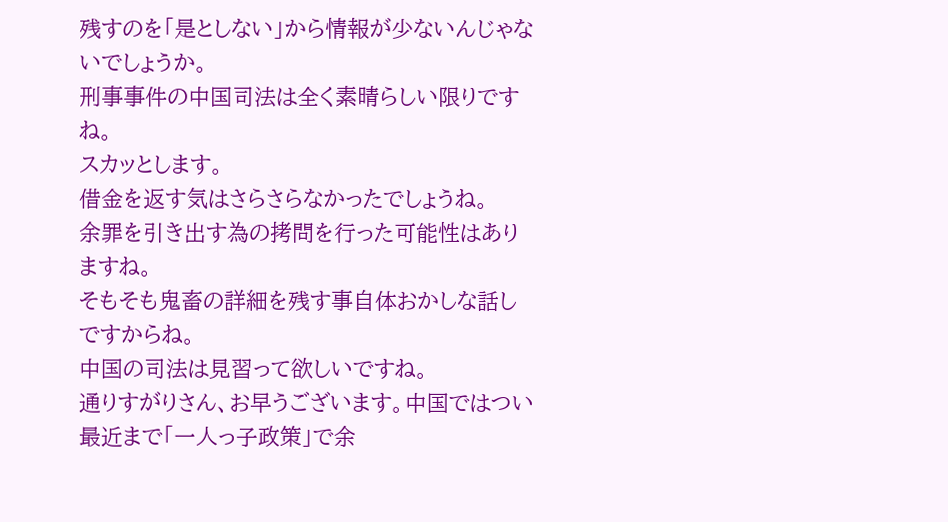残すのを「是としない」から情報が少ないんじゃないでしょうか。
刑事事件の中国司法は全く素晴らしい限りですね。
スカッとします。
借金を返す気はさらさらなかったでしょうね。
余罪を引き出す為の拷問を行った可能性はありますね。
そもそも鬼畜の詳細を残す事自体おかしな話しですからね。
中国の司法は見習って欲しいですね。
通りすがりさん、お早うございます。中国ではつい最近まで「一人っ子政策」で余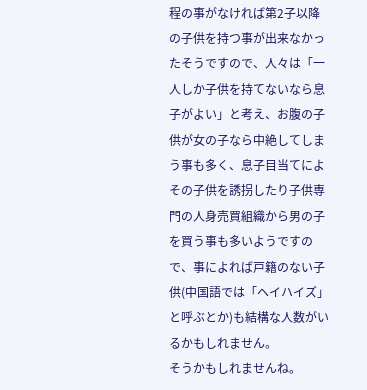程の事がなければ第2子以降の子供を持つ事が出来なかったそうですので、人々は「一人しか子供を持てないなら息子がよい」と考え、お腹の子供が女の子なら中絶してしまう事も多く、息子目当てによその子供を誘拐したり子供専門の人身売買組織から男の子を買う事も多いようですので、事によれば戸籍のない子供(中国語では「ヘイハイズ」と呼ぶとか)も結構な人数がいるかもしれません。
そうかもしれませんね。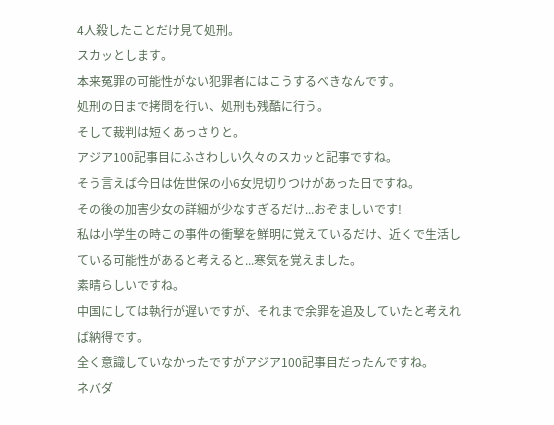4人殺したことだけ見て処刑。
スカッとします。
本来冤罪の可能性がない犯罪者にはこうするべきなんです。
処刑の日まで拷問を行い、処刑も残酷に行う。
そして裁判は短くあっさりと。
アジア100記事目にふさわしい久々のスカッと記事ですね。
そう言えば今日は佐世保の小6女児切りつけがあった日ですね。
その後の加害少女の詳細が少なすぎるだけ...おぞましいです!
私は小学生の時この事件の衝撃を鮮明に覚えているだけ、近くで生活している可能性があると考えると...寒気を覚えました。
素晴らしいですね。
中国にしては執行が遅いですが、それまで余罪を追及していたと考えれば納得です。
全く意識していなかったですがアジア100記事目だったんですね。
ネバダ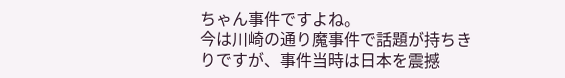ちゃん事件ですよね。
今は川崎の通り魔事件で話題が持ちきりですが、事件当時は日本を震撼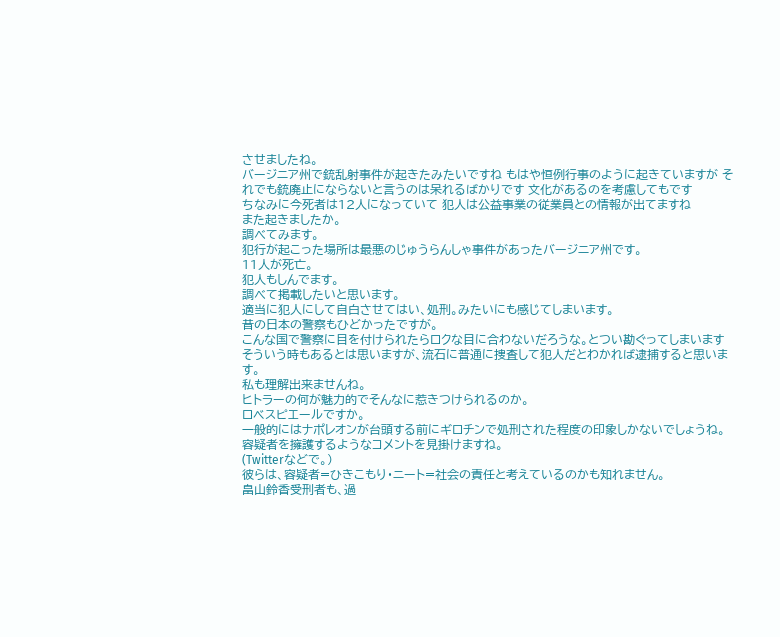させましたね。
バージニア州で銃乱射事件が起きたみたいですね もはや恒例行事のように起きていますが それでも銃廃止にならないと言うのは呆れるばかりです 文化があるのを考慮してもです
ちなみに今死者は12人になっていて 犯人は公益事業の従業員との情報が出てますね
また起きましたか。
調べてみます。
犯行が起こった場所は最悪のじゅうらんしゃ事件があったバージニア州です。
11人が死亡。
犯人もしんでます。
調べて掲載したいと思います。
適当に犯人にして自白させてはい、処刑。みたいにも感じてしまいます。
昔の日本の警察もひどかったですが。
こんな国で警察に目を付けられたらロクな目に合わないだろうな。とつい勘ぐってしまいます
そういう時もあるとは思いますが、流石に普通に捜査して犯人だとわかれば逮捕すると思います。
私も理解出来ませんね。
ヒトラーの何が魅力的でそんなに惹きつけられるのか。
ロベスピエールですか。
一般的にはナポレオンが台頭する前にギロチンで処刑された程度の印象しかないでしょうね。
容疑者を擁護するようなコメントを見掛けますね。
(Twitterなどで。)
彼らは、容疑者=ひきこもり・ニート=社会の責任と考えているのかも知れません。
畠山鈴香受刑者も、過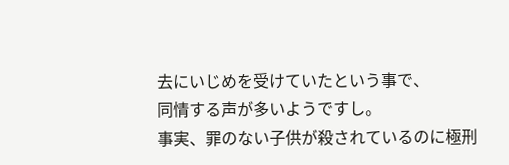去にいじめを受けていたという事で、
同情する声が多いようですし。
事実、罪のない子供が殺されているのに極刑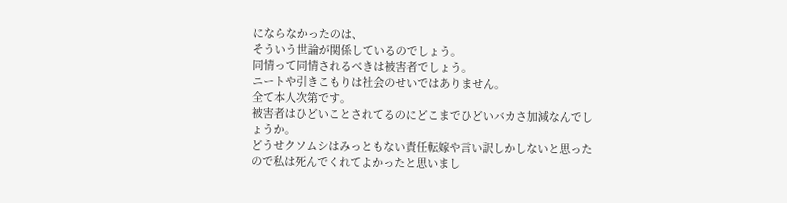にならなかったのは、
そういう世論が関係しているのでしょう。
同情って同情されるべきは被害者でしょう。
ニートや引きこもりは社会のせいではありません。
全て本人次第です。
被害者はひどいことされてるのにどこまでひどいバカさ加減なんでしょうか。
どうせクソムシはみっともない責任転嫁や言い訳しかしないと思ったので私は死んでくれてよかったと思いまし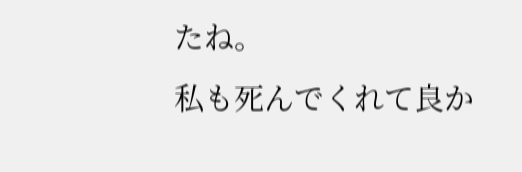たね。
私も死んでくれて良か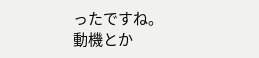ったですね。
動機とか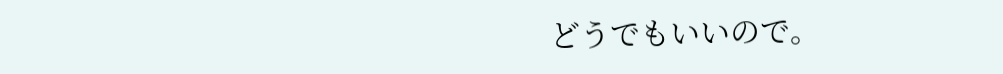どうでもいいので。